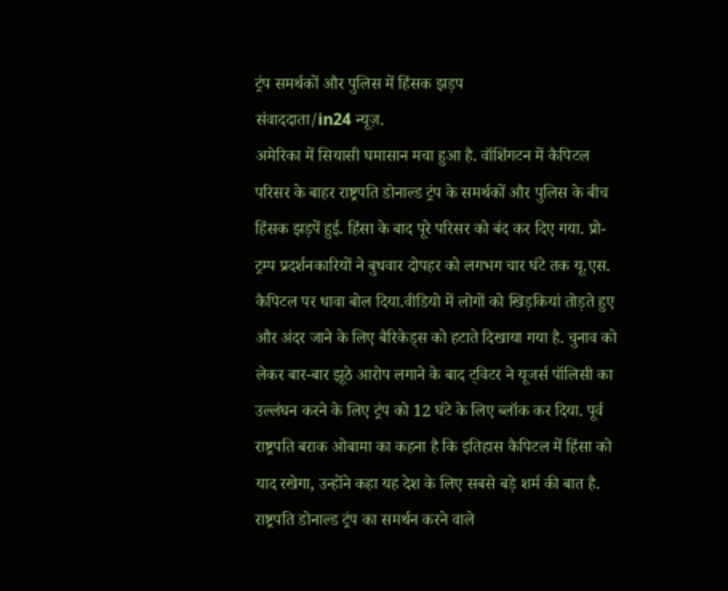ट्रंप समर्थकों और पुलिस में हिंसक झड़प
संवाददाता/in24 न्यूज़.
अमेरिका में सियासी घमासान मचा हुआ है. वॉशिंगटन में कैपिटल परिसर के बाहर राष्ट्रपति डोनाल्ड ट्रंप के समर्थकों और पुलिस के बीच हिंसक झड़पें हुई. हिंसा के बाद पूरे परिसर को बंद कर दिए गया. प्रो-ट्रम्प प्रदर्शनकारियों ने बुधवार दोपहर को लगभग चार घंटे तक यू.एस. कैपिटल पर धावा बोल दिया.वीडियो में लोगों को खिड़कियां तोड़ते हुए और अंदर जाने के लिए बैरिकेड्स को हटाते दिखाया गया है. चुनाव को लेकर बार-बार झूठे आरोप लगाने के बाद ट्विटर ने यूजर्स पॉलिसी का उल्लंघन करने के लिए ट्रंप को 12 घंटे के लिए ब्लॉक कर दिया. पूर्व राष्ट्रपति बराक ओबामा का कहना है कि इतिहास कैपिटल में हिंसा को याद रखेगा, उन्होंने कहा यह देश के लिए सबसे बड़े शर्म की बात है. राष्ट्रपति डोनाल्ड ट्रंप का समर्थन करने वाले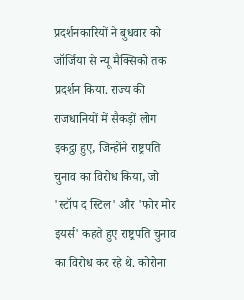प्रदर्शनकारियों ने बुधवार को जॉर्जिया से न्यू मैक्सिको तक प्रदर्शन किया. राज्य की राजधानियों में सैकड़ों लोग इकट्ठा हुए, जिन्होंने राष्ट्रपति चुनाव का विरोध किया, जो 'स्टॉप द स्टिल' और 'फोर मोर इयर्स' कहते हुए राष्ट्रपति चुनाव का विरोध कर रहे थे. कोरोना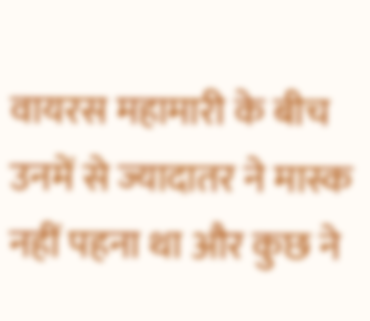वायरस महामारी के बीच उनमें से ज्यादातर ने मास्क नहीं पहना था और कुछ ने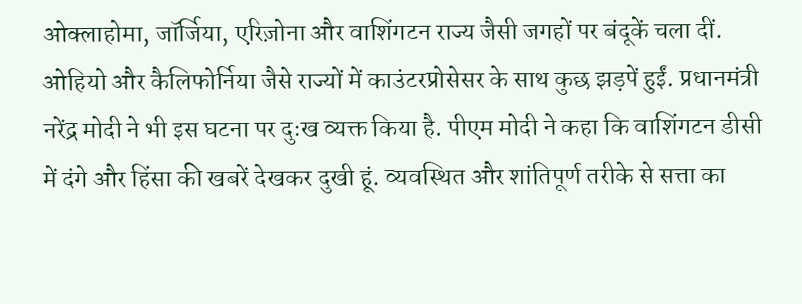ओक्लाहोमा, जॉर्जिया, एरिज़ोना और वाशिंगटन राज्य जैसी जगहों पर बंदूकें चला दीं. ओहियो और कैलिफोर्निया जैसे राज्यों में काउंटरप्रोसेसर के साथ कुछ झड़पें हुईं. प्रधानमंत्री नरेंद्र मोदी ने भी इस घटना पर दुःख व्यक्त किया है. पीएम मोदी ने कहा कि वाशिंगटन डीसी में दंगे और हिंसा की खबरें देखकर दुखी हूं. व्यवस्थित और शांतिपूर्ण तरीके से सत्ता का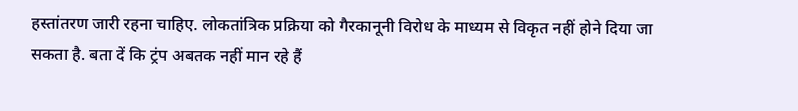हस्तांतरण जारी रहना चाहिए. लोकतांत्रिक प्रक्रिया को गैरकानूनी विरोध के माध्यम से विकृत नहीं होने दिया जा सकता है. बता दें कि ट्रंप अबतक नहीं मान रहे हैं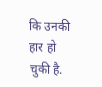कि उनकी हार हो चुकी है.